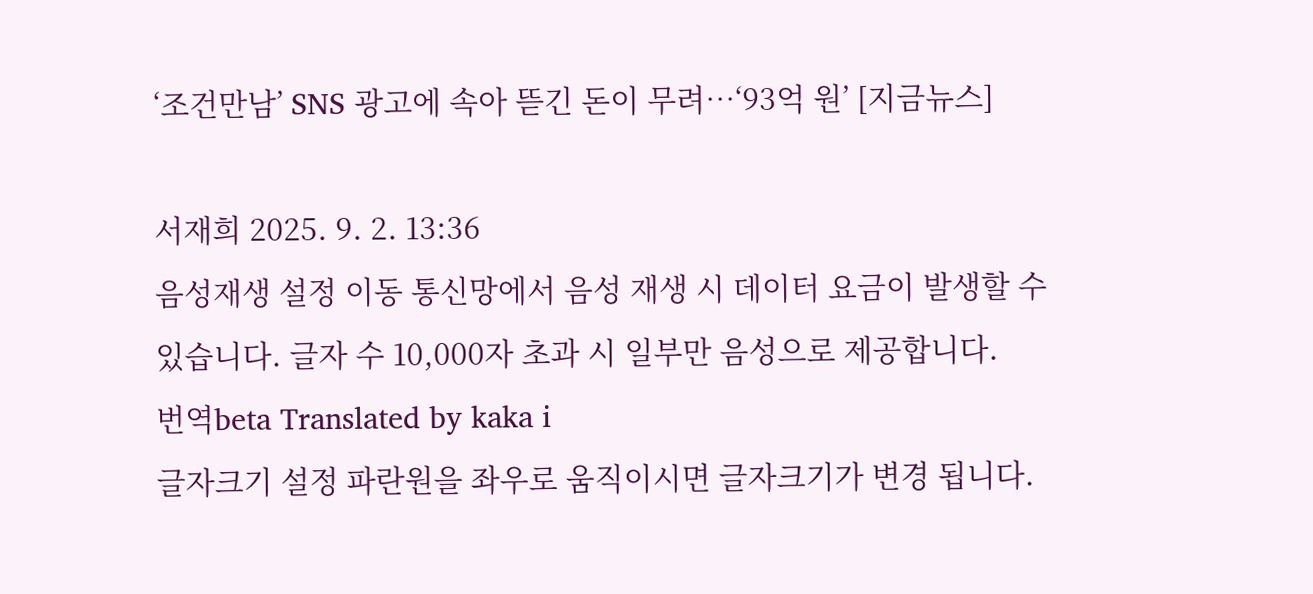‘조건만남’ SNS 광고에 속아 뜯긴 돈이 무려…‘93억 원’ [지금뉴스]

서재희 2025. 9. 2. 13:36
음성재생 설정 이동 통신망에서 음성 재생 시 데이터 요금이 발생할 수 있습니다. 글자 수 10,000자 초과 시 일부만 음성으로 제공합니다.
번역beta Translated by kaka i
글자크기 설정 파란원을 좌우로 움직이시면 글자크기가 변경 됩니다.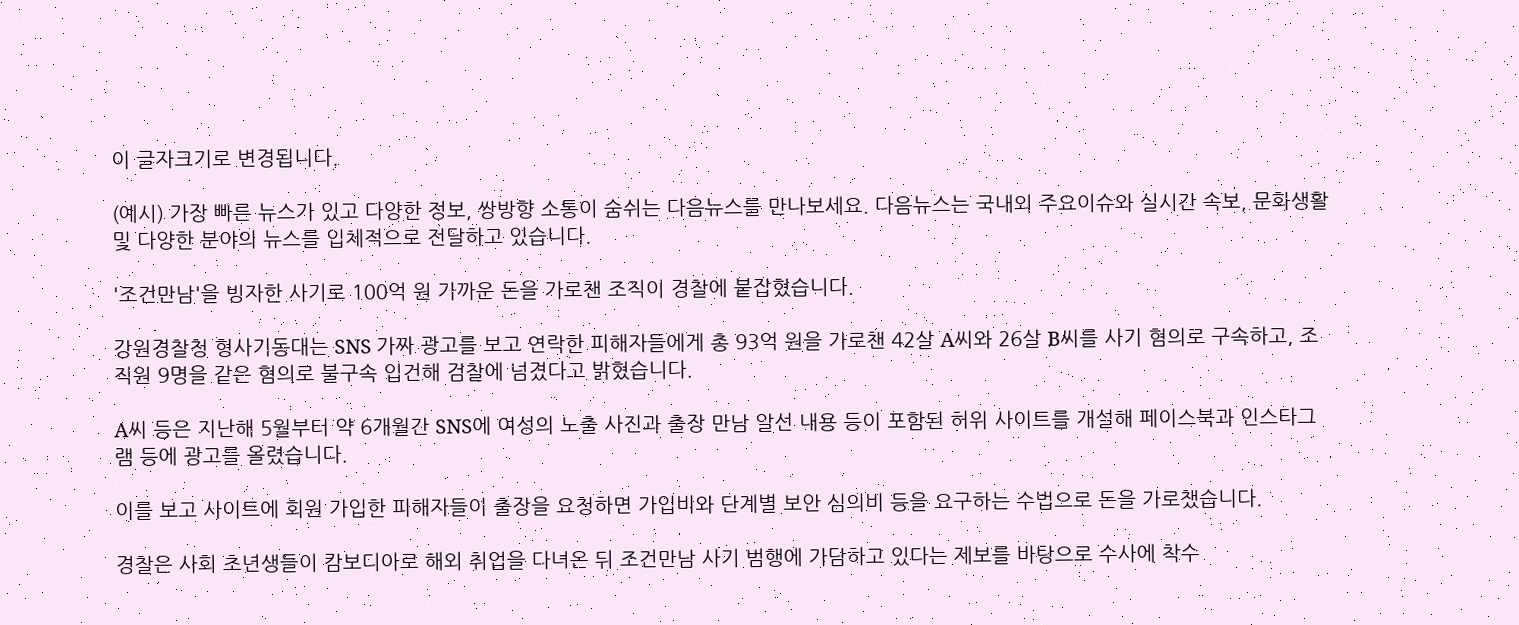이 글자크기로 변경됩니다.

(예시) 가장 빠른 뉴스가 있고 다양한 정보, 쌍방향 소통이 숨쉬는 다음뉴스를 만나보세요. 다음뉴스는 국내외 주요이슈와 실시간 속보, 문화생활 및 다양한 분야의 뉴스를 입체적으로 전달하고 있습니다.

'조건만남'을 빙자한 사기로 100억 원 가까운 돈을 가로챈 조직이 경찰에 붙잡혔습니다.

강원경찰청 형사기동대는 SNS 가짜 광고를 보고 연락한 피해자들에게 총 93억 원을 가로챈 42살 A씨와 26살 B씨를 사기 혐의로 구속하고, 조직원 9명을 같은 혐의로 불구속 입건해 검찰에 넘겼다고 밝혔습니다.

A씨 등은 지난해 5월부터 약 6개월간 SNS에 여성의 노출 사진과 출장 만남 알선 내용 등이 포함된 허위 사이트를 개설해 페이스북과 인스타그램 등에 광고를 올렸습니다.

이를 보고 사이트에 회원 가입한 피해자들이 출장을 요청하면 가입비와 단계별 보안 심의비 등을 요구하는 수법으로 돈을 가로챘습니다.

경찰은 사회 초년생들이 캄보디아로 해외 취업을 다녀온 뒤 조건만남 사기 범행에 가담하고 있다는 제보를 바탕으로 수사에 착수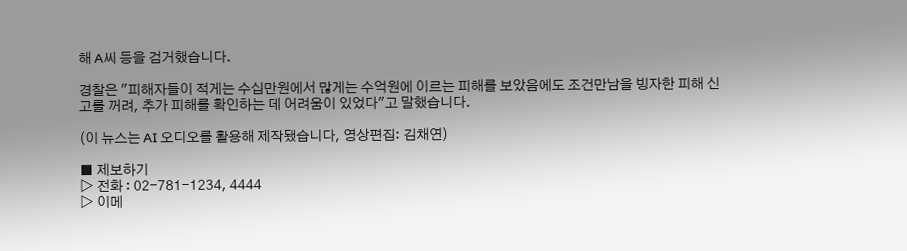해 A씨 등을 검거했습니다.

경찰은 "피해자들이 적게는 수십만원에서 많게는 수억원에 이르는 피해를 보았음에도 조건만남을 빙자한 피해 신고를 꺼려, 추가 피해를 확인하는 데 어려움이 있었다"고 말했습니다.

(이 뉴스는 AI 오디오를 활용해 제작됐습니다, 영상편집: 김채연)

■ 제보하기
▷ 전화 : 02-781-1234, 4444
▷ 이메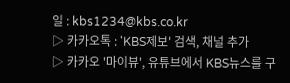일 : kbs1234@kbs.co.kr
▷ 카카오톡 : 'KBS제보' 검색, 채널 추가
▷ 카카오 '마이뷰', 유튜브에서 KBS뉴스를 구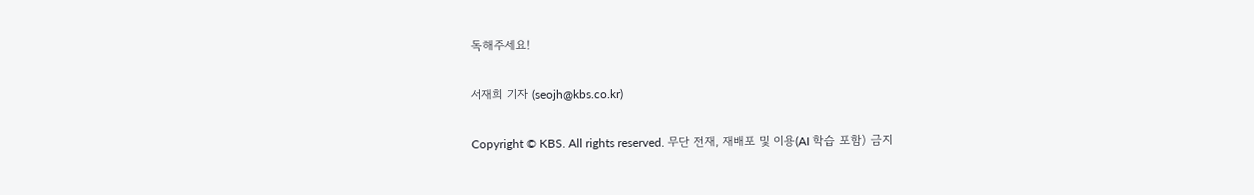독해주세요!

서재희 기자 (seojh@kbs.co.kr)

Copyright © KBS. All rights reserved. 무단 전재, 재배포 및 이용(AI 학습 포함) 금지